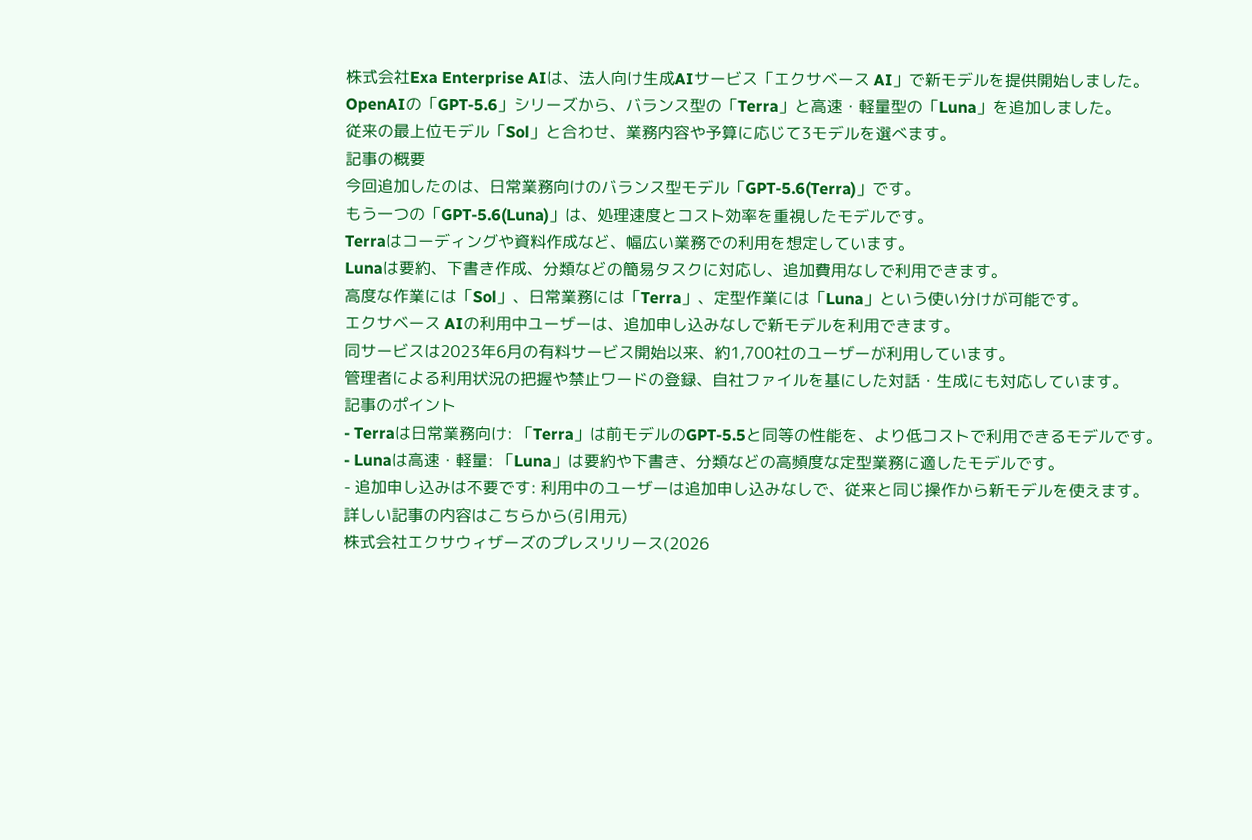株式会社Exa Enterprise AIは、法人向け生成AIサービス「エクサベース AI」で新モデルを提供開始しました。
OpenAIの「GPT-5.6」シリーズから、バランス型の「Terra」と高速・軽量型の「Luna」を追加しました。
従来の最上位モデル「Sol」と合わせ、業務内容や予算に応じて3モデルを選べます。
記事の概要
今回追加したのは、日常業務向けのバランス型モデル「GPT-5.6(Terra)」です。
もう一つの「GPT-5.6(Luna)」は、処理速度とコスト効率を重視したモデルです。
Terraはコーディングや資料作成など、幅広い業務での利用を想定しています。
Lunaは要約、下書き作成、分類などの簡易タスクに対応し、追加費用なしで利用できます。
高度な作業には「Sol」、日常業務には「Terra」、定型作業には「Luna」という使い分けが可能です。
エクサベース AIの利用中ユーザーは、追加申し込みなしで新モデルを利用できます。
同サービスは2023年6月の有料サービス開始以来、約1,700社のユーザーが利用しています。
管理者による利用状況の把握や禁止ワードの登録、自社ファイルを基にした対話・生成にも対応しています。
記事のポイント
- Terraは日常業務向け: 「Terra」は前モデルのGPT-5.5と同等の性能を、より低コストで利用できるモデルです。
- Lunaは高速・軽量: 「Luna」は要約や下書き、分類などの高頻度な定型業務に適したモデルです。
- 追加申し込みは不要です: 利用中のユーザーは追加申し込みなしで、従来と同じ操作から新モデルを使えます。
詳しい記事の内容はこちらから(引用元)
株式会社エクサウィザーズのプレスリリース(2026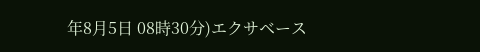年8月5日 08時30分)エクサベース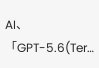AI、「GPT-5.6(Ter…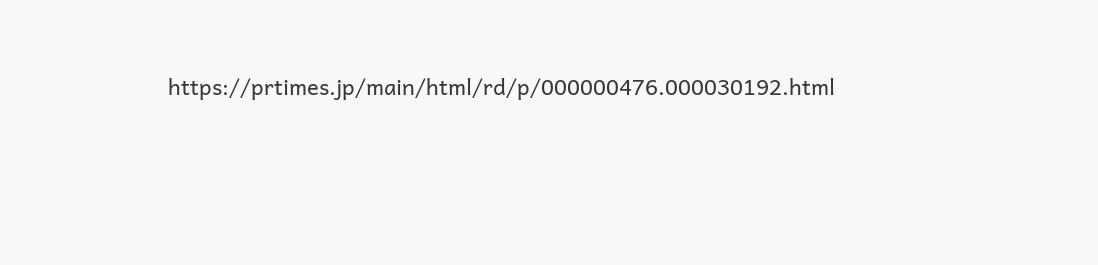https://prtimes.jp/main/html/rd/p/000000476.000030192.html